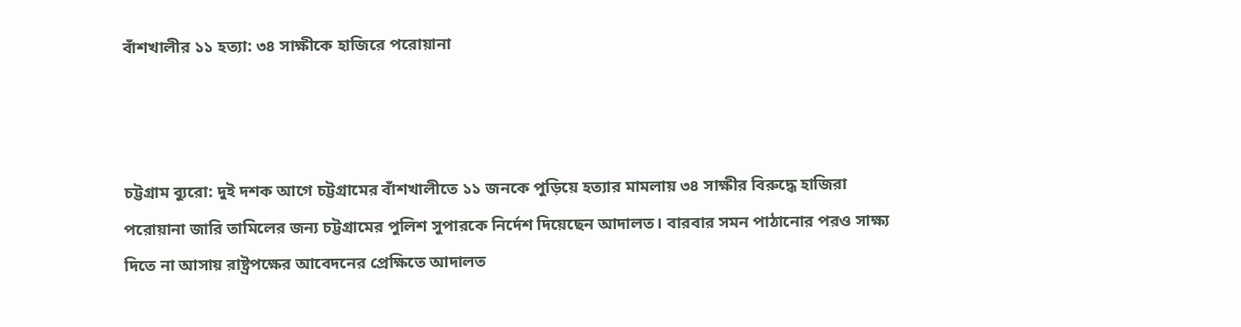বাঁশখালীর ১১ হত্যা: ৩৪ সাক্ষীকে হাজিরে পরোয়ানা



চট্টগ্রাম ব্যুরো: দুই দশক আগে চট্টগ্রামের বাঁশখালীতে ১১ জনকে পুড়িয়ে হত্যার মামলায় ৩৪ সাক্ষীর বিরুদ্ধে হাজিরা পরোয়ানা জারি তামিলের জন্য চট্টগ্রামের পুলিশ সুপারকে নির্দেশ দিয়েছেন আদালত। বারবার সমন পাঠানোর পরও সাক্ষ্য দিতে না আসায় রাষ্ট্রপক্ষের আবেদনের প্রেক্ষিতে আদালত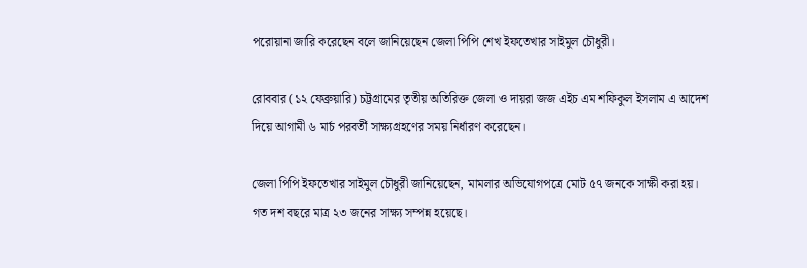পরোয়ানা জারি করেছেন বলে জানিয়েছেন জেলা পিপি শেখ ইফতেখার সাইমুল চৌধুরী।

রোববার (১২ ফেব্রুয়ারি) চট্টগ্রামের তৃতীয় অতিরিক্ত জেলা ও দায়রা জজ এইচ এম শফিকুল ইসলাম এ আদেশ দিয়ে আগামী ৬ মার্চ পরবর্তী সাক্ষ্যগ্রহণের সময় নির্ধারণ করেছেন।

জেলা পিপি ইফতেখার সাইমুল চৌধুরী জানিয়েছেন, মামলার অভিযোগপত্রে মোট ৫৭ জনকে সাক্ষী করা হয়। গত দশ বছরে মাত্র ২৩ জনের সাক্ষ্য সম্পন্ন হয়েছে।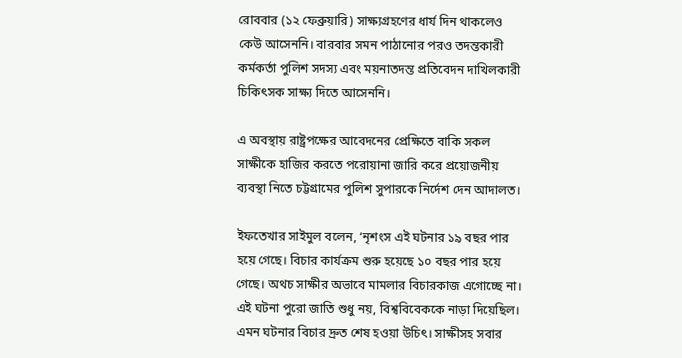রোববার (১২ ফেব্রুয়ারি) সাক্ষ্যগ্রহণের ধার্য দিন থাকলেও কেউ আসেননি। বারবার সমন পাঠানোর পরও তদন্তকারী কর্মকর্তা পুলিশ সদস্য এবং ময়নাতদন্ত প্রতিবেদন দাখিলকারী চিকিৎসক সাক্ষ্য দিতে আসেননি।

এ অবস্থায় রাষ্ট্রপক্ষের আবেদনের প্রেক্ষিতে বাকি সকল সাক্ষীকে হাজির করতে পরোয়ানা জারি করে প্রয়োজনীয় ব্যবস্থা নিতে চট্টগ্রামের পুলিশ সুপারকে নির্দেশ দেন আদালত।

ইফতেখার সাইমুল বলেন, ‘নৃশংস এই ঘটনার ১৯ বছর পার হয়ে গেছে। বিচার কার্যক্রম শুরু হয়েছে ১০ বছর পার হয়ে গেছে। অথচ সাক্ষীর অভাবে মামলার বিচারকাজ এগোচ্ছে না। এই ঘটনা পুরো জাতি শুধু নয়, বিশ্ববিবেককে নাড়া দিয়েছিল। এমন ঘটনার বিচার দ্রুত শেষ হওয়া উচিৎ। সাক্ষীসহ সবার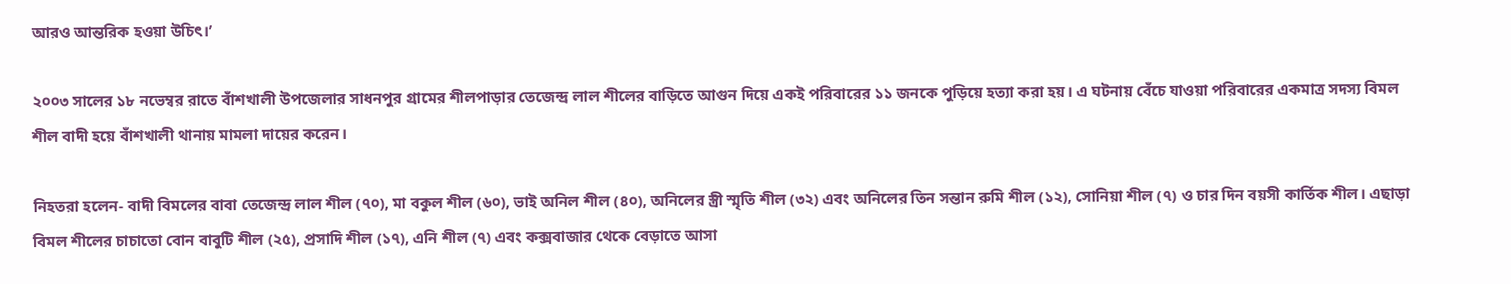আরও আন্তরিক হওয়া উচিৎ।’

২০০৩ সালের ১৮ নভেম্বর রাতে বাঁশখালী উপজেলার সাধনপুর গ্রামের শীলপাড়ার তেজেন্দ্র লাল শীলের বাড়িতে আগুন দিয়ে একই পরিবারের ১১ জনকে পুড়িয়ে হত্যা করা হয়। এ ঘটনায় বেঁচে যাওয়া পরিবারের একমাত্র সদস্য বিমল শীল বাদী হয়ে বাঁশখালী থানায় মামলা দায়ের করেন।

নিহতরা হলেন- বাদী বিমলের বাবা তেজেন্দ্র লাল শীল (৭০), মা বকুল শীল (৬০), ভাই অনিল শীল (৪০), অনিলের স্ত্রী স্মৃতি শীল (৩২) এবং অনিলের তিন সন্তান রুমি শীল (১২), সোনিয়া শীল (৭) ও চার দিন বয়সী কার্তিক শীল। এছাড়া বিমল শীলের চাচাতো বোন বাবুটি শীল (২৫), প্রসাদি শীল (১৭), এনি শীল (৭) এবং কক্সবাজার থেকে বেড়াতে আসা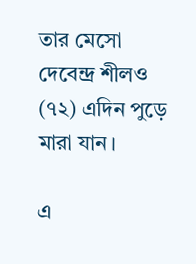তার মেসো দেবেন্দ্র শীলও (৭২) এদিন পুড়ে মারা যান।

এ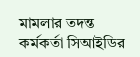মামলার তদন্ত কর্মকর্তা সিআইডির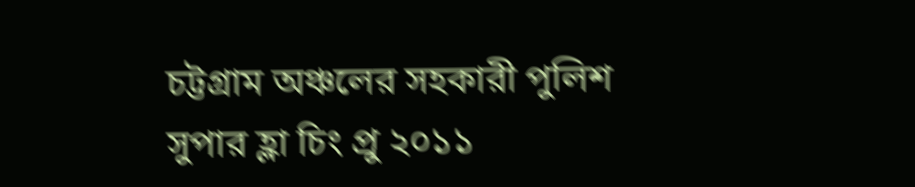চট্টগ্রাম অঞ্চলের সহকারী পুলিশ সুপার হ্লা চিং প্রু ২০১১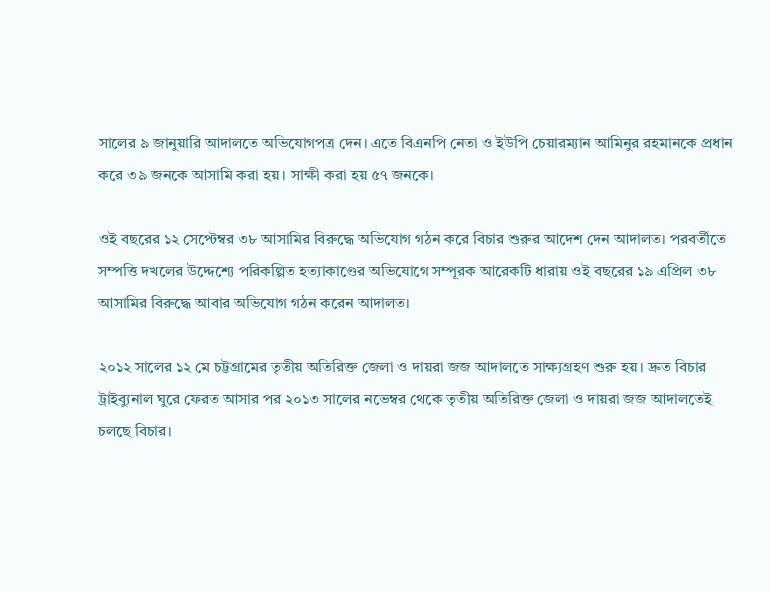সালের ৯ জানুয়ারি আদালতে অভিযোগপত্র দেন। এতে বিএনপি নেতা ও ইউপি চেয়ারম্যান আমিনুর রহমানকে প্রধান করে ৩৯ জনকে আসামি করা হয়। সাক্ষী করা হয় ৫৭ জনকে।

ওই বছরের ১২ সেপ্টেম্বর ৩৮ আসামির বিরুদ্ধে অভিযোগ গঠন করে বিচার শুরুর আদেশ দেন আদালত। পরবর্তীতে সম্পত্তি দখলের উদ্দেশ্যে পরিকল্পিত হত্যাকাণ্ডের অভিযোগে সম্পূরক আরেকটি ধারায় ওই বছরের ১৯ এপ্রিল ৩৮ আসামির বিরুদ্ধে আবার অভিযোগ গঠন করেন আদালত।

২০১২ সালের ১২ মে চট্টগ্রামের তৃতীয় অতিরিক্ত জেলা ও দায়রা জজ আদালতে সাক্ষ্যগ্রহণ শুরু হয়। দ্রুত বিচার ট্রাইব্যুনাল ঘুরে ফেরত আসার পর ২০১৩ সালের নভেম্বর থেকে তৃতীয় অতিরিক্ত জেলা ও দায়রা জজ আদালতেই চলছে বিচার।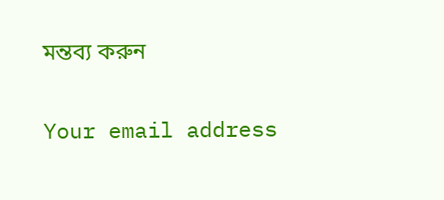মন্তব্য করুন

Your email address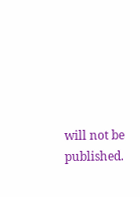will not be published.